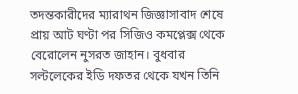তদন্তকারীদের ম্যারাথন জিজ্ঞাসাবাদ শেষে প্রায় আট ঘণ্টা পর সিজিও কমপ্লেক্স থেকে বেরোলেন নুসরত জাহান। বুধবার সল্টলেকের ইডি দফতর থেকে যখন তিনি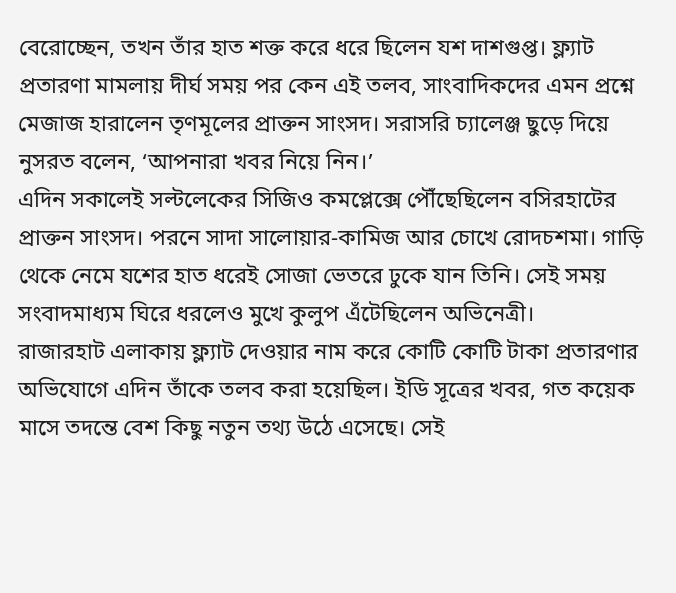বেরোচ্ছেন, তখন তাঁর হাত শক্ত করে ধরে ছিলেন যশ দাশগুপ্ত। ফ্ল্যাট প্রতারণা মামলায় দীর্ঘ সময় পর কেন এই তলব, সাংবাদিকদের এমন প্রশ্নে মেজাজ হারালেন তৃণমূলের প্রাক্তন সাংসদ। সরাসরি চ্যালেঞ্জ ছুড়ে দিয়ে নুসরত বলেন, ‘আপনারা খবর নিয়ে নিন।’
এদিন সকালেই সল্টলেকের সিজিও কমপ্লেক্সে পৌঁছেছিলেন বসিরহাটের প্রাক্তন সাংসদ। পরনে সাদা সালোয়ার-কামিজ আর চোখে রোদচশমা। গাড়ি থেকে নেমে যশের হাত ধরেই সোজা ভেতরে ঢুকে যান তিনি। সেই সময় সংবাদমাধ্যম ঘিরে ধরলেও মুখে কুলুপ এঁটেছিলেন অভিনেত্রী।
রাজারহাট এলাকায় ফ্ল্যাট দেওয়ার নাম করে কোটি কোটি টাকা প্রতারণার অভিযোগে এদিন তাঁকে তলব করা হয়েছিল। ইডি সূত্রের খবর, গত কয়েক মাসে তদন্তে বেশ কিছু নতুন তথ্য উঠে এসেছে। সেই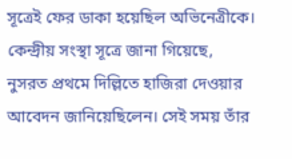সূত্রেই ফের ডাকা হয়েছিল অভিনেত্রীকে। কেন্দ্রীয় সংস্থা সূত্রে জানা গিয়েছে, নুসরত প্রথমে দিল্লিতে হাজিরা দেওয়ার আবেদন জানিয়েছিলেন। সেই সময় তাঁর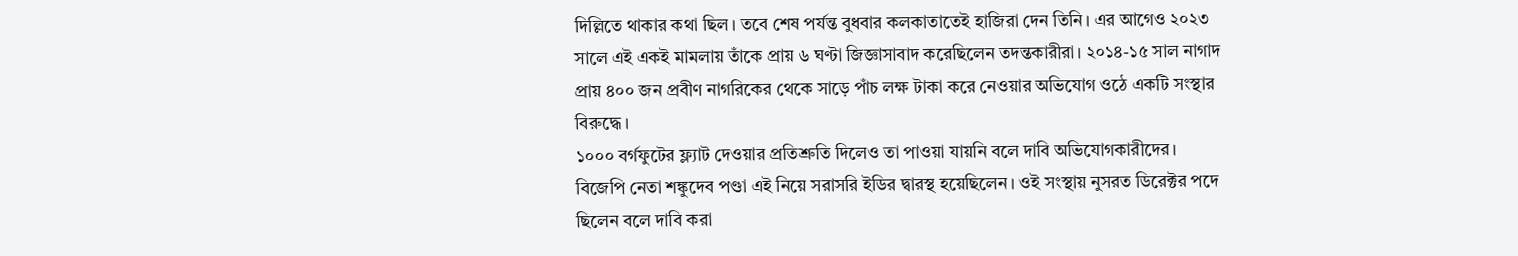দিল্লিতে থাকার কথা ছিল। তবে শেষ পর্যন্ত বুধবার কলকাতাতেই হাজিরা দেন তিনি। এর আগেও ২০২৩ সালে এই একই মামলায় তাঁকে প্রায় ৬ ঘণ্টা জিজ্ঞাসাবাদ করেছিলেন তদন্তকারীরা। ২০১৪-১৫ সাল নাগাদ প্রায় ৪০০ জন প্রবীণ নাগরিকের থেকে সাড়ে পাঁচ লক্ষ টাকা করে নেওয়ার অভিযোগ ওঠে একটি সংস্থার বিরুদ্ধে।
১০০০ বর্গফুটের ফ্ল্যাট দেওয়ার প্রতিশ্রুতি দিলেও তা পাওয়া যায়নি বলে দাবি অভিযোগকারীদের। বিজেপি নেতা শঙ্কুদেব পণ্ডা এই নিয়ে সরাসরি ইডির দ্বারস্থ হয়েছিলেন। ওই সংস্থায় নুসরত ডিরেক্টর পদে ছিলেন বলে দাবি করা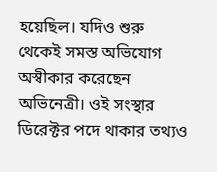হয়েছিল। যদিও শুরু থেকেই সমস্ত অভিযোগ অস্বীকার করেছেন অভিনেত্রী। ওই সংস্থার ডিরেক্টর পদে থাকার তথ্যও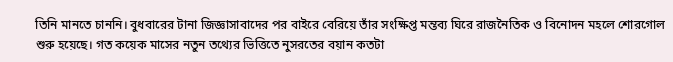তিনি মানতে চাননি। বুধবারের টানা জিজ্ঞাসাবাদের পর বাইরে বেরিয়ে তাঁর সংক্ষিপ্ত মন্তব্য ঘিরে রাজনৈতিক ও বিনোদন মহলে শোরগোল শুরু হয়েছে। গত কয়েক মাসের নতুন তথ্যের ভিত্তিতে নুসরতের বয়ান কতটা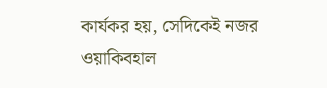কার্যকর হয়, সেদিকেই নজর ওয়াকিবহাল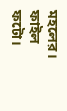মহলের। ফাইল ফটো।